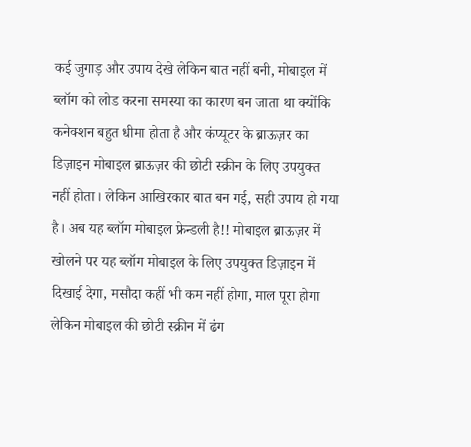कई जुगाड़ और उपाय देखे लेकिन बात नहीं बनी, मोबाइल में ब्लॉग को लोड करना समस्या का कारण बन जाता था क्योंकि कनेक्शन बहुत धीमा होता है और कंप्यूटर के ब्राऊज़र का डिज़ाइन मोबाइल ब्राऊज़र की छोटी स्क्रीन के लिए उपयुक्त नहीं होता। लेकिन आखिरकार बात बन गई, सही उपाय हो गया है। अब यह ब्लॉग मोबाइल फ्रेन्डली है!! मोबाइल ब्राऊज़र में खोलने पर यह ब्लॉग मोबाइल के लिए उपयुक्त डिज़ाइन में दिखाई देगा, मसौदा कहीं भी कम नहीं होगा, माल पूरा होगा लेकिन मोबाइल की छोटी स्क्रीन में ढंग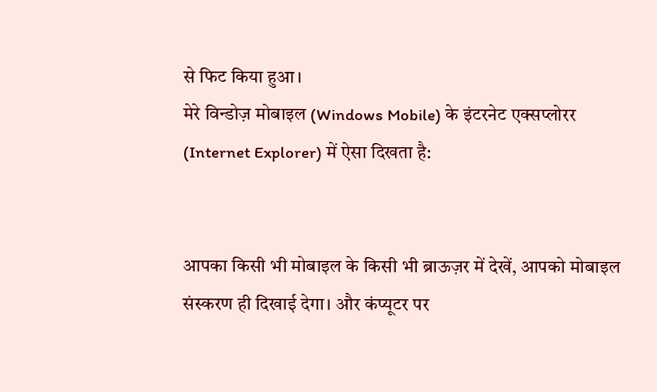से फिट किया हुआ।
मेरे विन्डोज़ मोबाइल (Windows Mobile) के इंटरनेट एक्सप्लोरर (Internet Explorer) में ऐसा दिखता है:


आपका किसी भी मोबाइल के किसी भी ब्राऊज़र में देखें, आपको मोबाइल संस्करण ही दिखाई देगा। और कंप्यूटर पर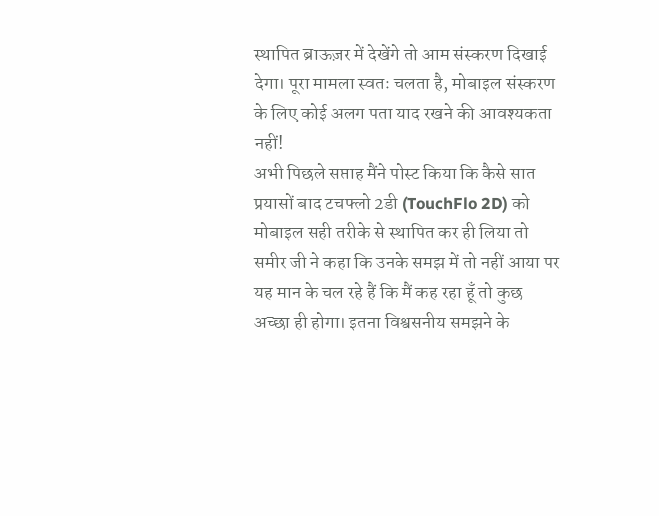स्थापित ब्राऊज़र में देखेंगे तो आम संस्करण दिखाई देगा। पूरा मामला स्वतः चलता है, मोबाइल संस्करण के लिए कोई अलग पता याद रखने की आवश्यकता नहीं!
अभी पिछले सप्ताह मैंने पोस्ट किया कि कैसे सात प्रयासों बाद टचफ्लो 2डी (TouchFlo 2D) को मोबाइल सही तरीके से स्थापित कर ही लिया तो समीर जी ने कहा कि उनके समझ में तो नहीं आया पर यह मान के चल रहे हैं कि मैं कह रहा हूँ तो कुछ अच्छा ही होगा। इतना विश्वसनीय समझने के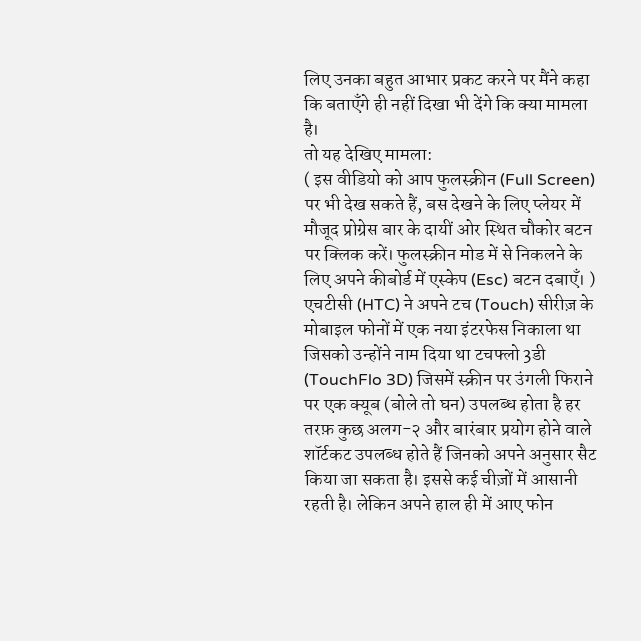लिए उनका बहुत आभार प्रकट करने पर मैंने कहा कि बताएँगे ही नहीं दिखा भी देंगे कि क्या मामला है।
तो यह देखिए मामला:
( इस वीडियो को आप फुलस्क्रीन (Full Screen) पर भी देख सकते हैं, बस देखने के लिए प्लेयर में मौजूद प्रोग्रेस बार के दायीं ओर स्थित चौकोर बटन पर क्लिक करें। फुलस्क्रीन मोड में से निकलने के लिए अपने कीबोर्ड में एस्केप (Esc) बटन दबाएँ। )
एचटीसी (HTC) ने अपने टच (Touch) सीरीज़ के मोबाइल फोनों में एक नया इंटरफेस निकाला था जिसको उन्होंने नाम दिया था टचफ्लो 3डी (TouchFlo 3D) जिसमें स्क्रीन पर उंगली फिराने पर एक क्यूब (बोले तो घन) उपलब्ध होता है हर तरफ़ कुछ अलग-२ और बारंबार प्रयोग होने वाले शॉर्टकट उपलब्ध होते हैं जिनको अपने अनुसार सैट किया जा सकता है। इससे कई चीज़ों में आसानी रहती है। लेकिन अपने हाल ही में आए फोन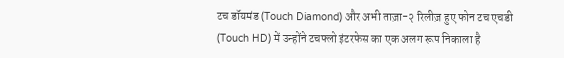टच डॉयमंड (Touch Diamond) और अभी ताज़ा-२ रिलीज़ हुए फोन टच एचडी (Touch HD) में उन्होंने टचफ्लो इंटरफेस का एक अलग रूप निकाला है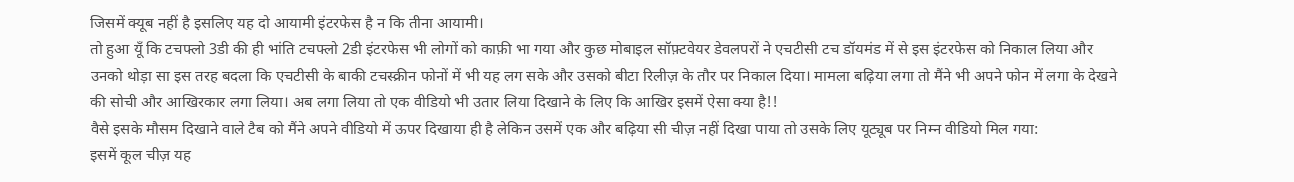जिसमें क्यूब नहीं है इसलिए यह दो आयामी इंटरफेस है न कि तीना आयामी।
तो हुआ यूँ कि टचफ्लो 3डी की ही भांति टचफ्लो 2डी इंटरफेस भी लोगों को काफ़ी भा गया और कुछ मोबाइल सॉफ़्टवेयर डेवलपरों ने एचटीसी टच डॉयमंड में से इस इंटरफेस को निकाल लिया और उनको थोड़ा सा इस तरह बदला कि एचटीसी के बाकी टचस्क्रीन फोनों में भी यह लग सके और उसको बीटा रिलीज़ के तौर पर निकाल दिया। मामला बढ़िया लगा तो मैंने भी अपने फोन में लगा के देखने की सोची और आखिरकार लगा लिया। अब लगा लिया तो एक वीडियो भी उतार लिया दिखाने के लिए कि आखिर इसमें ऐसा क्या है!!
वैसे इसके मौसम दिखाने वाले टैब को मैंने अपने वीडियो में ऊपर दिखाया ही है लेकिन उसमें एक और बढ़िया सी चीज़ नहीं दिखा पाया तो उसके लिए यूट्यूब पर निम्न वीडियो मिल गया:
इसमें कूल चीज़ यह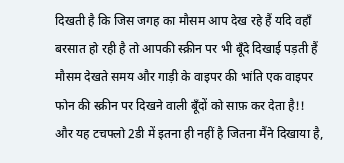दिखती है कि जिस जगह का मौसम आप देख रहे हैं यदि वहाँ बरसात हो रही है तो आपकी स्क्रीन पर भी बूँदे दिखाई पड़ती हैं मौसम देखते समय और गाड़ी के वाइपर की भांति एक वाइपर फोन की स्क्रीन पर दिखने वाली बूँदों को साफ़ कर देता है!!
और यह टचफ्लो 2डी में इतना ही नहीं है जितना मैंने दिखाया है,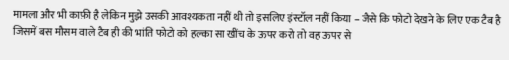मामला और भी काफ़ी है लेकिन मुझे उसकी आवश्यकता नहीं थी तो इसलिए इंस्टॉल नहीं किया – जैसे कि फोटो देखने के लिए एक टैब है जिसमें बस मौसम वाले टैब ही की भांति फोटो को हल्का सा खींच के ऊपर करो तो वह ऊपर से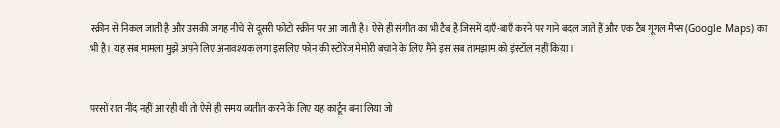स्क्रीन से निकल जाती है और उसकी जगह नीचे से दूसरी फोटो स्क्रीन पर आ जाती है। ऐसे ही संगीत का भी टैब है जिसमें दाएँ-बाएँ करने पर गाने बदल जाते हैं और एक टैब गूगल मैप्स (Google Maps) का भी है। यह सब मामला मुझे अपने लिए अनावश्यक लगा इसलिए फोन की स्टोरेज मेमोरी बचाने के लिए मैंने इस सब तामझाम को इंस्टॉल नहीं किया।


परसों रात नींद नहीं आ रही थी तो ऐसे ही समय व्यतीत करने के लिए यह कार्टून बना लिया जो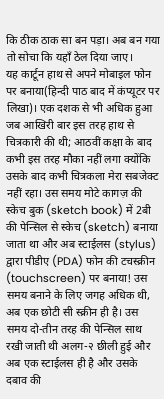कि ठीक ठाक सा बन पड़ा। अब बन गया तो सोचा कि यहाँ ठेल दिया जाए।
यह कार्टून हाथ से अपने मोबाइल फोन पर बनाया(हिन्दी पाठ बाद में कंप्यूटर पर लिखा)। एक दशक से भी अधिक हुआ जब आखिरी बार इस तरह हाथ से चित्रकारी की थी; आठवीं कक्षा के बाद कभी इस तरह मौका नहीं लगा क्योंकि उसके बाद कभी चित्रकला मेरा सबजेक्ट नहीं रहा। उस समय मोटे कागज़ की स्केच बुक (sketch book) में 2बी की पेन्सिल से स्केच (sketch) बनाया जाता था और अब स्टाईलस (stylus) द्वारा पीडीए (PDA) फोन की टचस्क्रीन (touchscreen) पर बनाया! उस समय बनाने के लिए जगह अधिक थी, अब एक छोटी सी स्क्रीन ही है। उस समय दो-तीन तरह की पेन्सिल साथ रखी जाती थी अलग-२ छीली हुई और अब एक स्टाईलस ही है और उसके दबाव की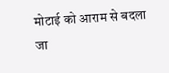मोटाई को आराम से बदला जा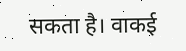सकता है। वाकई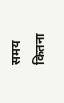समय कितना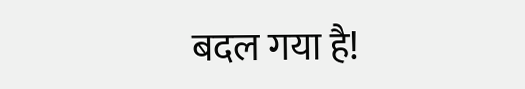बदल गया है!